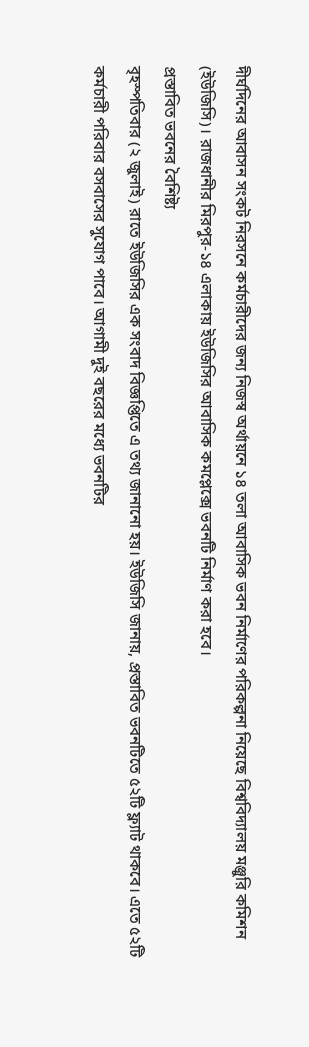দীর্ঘদিনের আবাসন সংকট নিরসনে কর্মচারীদের জন্য নিজস্ব অর্থায়নে ১৪ তলা আবাসিক ভবন নির্মাণের পরিকল্পনা নিয়েছে বিশ্ববিদ্যালয় মঞ্জুরি কমিশন (ইউজিসি)। রাজধানীর মিরপুর-১৪ এলাকায় ইউজিসির আবাসিক কমপ্লেক্সে ভবনটি নির্মাণ করা হবে।
প্রস্তাবিত ভবনের বৈশিষ্ট্য
বৃহস্পতিবার (২ জুলাই) রাতে ইউজিসির এক সংবাদ বিজ্ঞপ্তিতে এ তথ্য জানানো হয়। ইউজিসি জানায়, প্রস্তাবিত ভবনটিতে ৫২টি ফ্ল্যাট থাকবে। এতে ৫২টি কর্মচারী পরিবার বসবাসের সুযোগ পাবে। আগামী দুই বছরের মধ্যে ভবনটির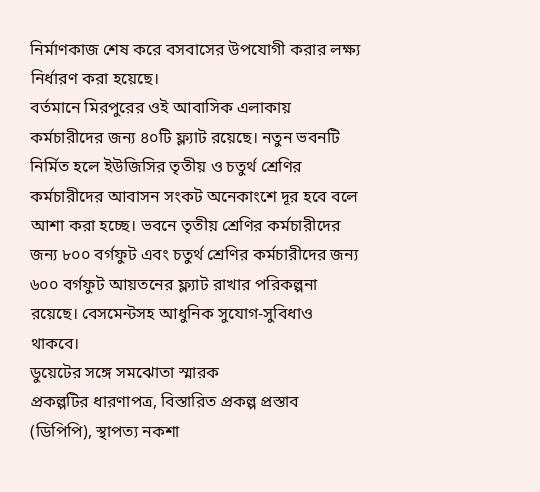নির্মাণকাজ শেষ করে বসবাসের উপযোগী করার লক্ষ্য নির্ধারণ করা হয়েছে।
বর্তমানে মিরপুরের ওই আবাসিক এলাকায় কর্মচারীদের জন্য ৪০টি ফ্ল্যাট রয়েছে। নতুন ভবনটি নির্মিত হলে ইউজিসির তৃতীয় ও চতুর্থ শ্রেণির কর্মচারীদের আবাসন সংকট অনেকাংশে দূর হবে বলে আশা করা হচ্ছে। ভবনে তৃতীয় শ্রেণির কর্মচারীদের জন্য ৮০০ বর্গফুট এবং চতুর্থ শ্রেণির কর্মচারীদের জন্য ৬০০ বর্গফুট আয়তনের ফ্ল্যাট রাখার পরিকল্পনা রয়েছে। বেসমেন্টসহ আধুনিক সুযোগ-সুবিধাও থাকবে।
ডুয়েটের সঙ্গে সমঝোতা স্মারক
প্রকল্পটির ধারণাপত্র, বিস্তারিত প্রকল্প প্রস্তাব (ডিপিপি), স্থাপত্য নকশা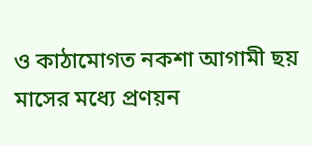ও কাঠামোগত নকশা আগামী ছয় মাসের মধ্যে প্রণয়ন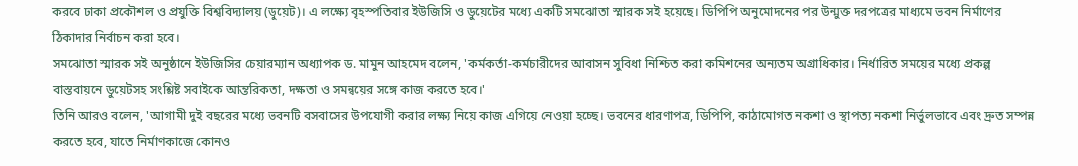করবে ঢাকা প্রকৌশল ও প্রযুক্তি বিশ্ববিদ্যালয় (ডুয়েট)। এ লক্ষ্যে বৃহস্পতিবার ইউজিসি ও ডুয়েটের মধ্যে একটি সমঝোতা স্মারক সই হয়েছে। ডিপিপি অনুমোদনের পর উন্মুক্ত দরপত্রের মাধ্যমে ভবন নির্মাণের ঠিকাদার নির্বাচন করা হবে।
সমঝোতা স্মারক সই অনুষ্ঠানে ইউজিসির চেয়ারম্যান অধ্যাপক ড. মামুন আহমেদ বলেন, 'কর্মকর্তা-কর্মচারীদের আবাসন সুবিধা নিশ্চিত করা কমিশনের অন্যতম অগ্রাধিকার। নির্ধারিত সময়ের মধ্যে প্রকল্প বাস্তবায়নে ডুয়েটসহ সংশ্লিষ্ট সবাইকে আন্তরিকতা, দক্ষতা ও সমন্বয়ের সঙ্গে কাজ করতে হবে।'
তিনি আরও বলেন, 'আগামী দুই বছরের মধ্যে ভবনটি বসবাসের উপযোগী করার লক্ষ্য নিয়ে কাজ এগিয়ে নেওয়া হচ্ছে। ভবনের ধারণাপত্র, ডিপিপি, কাঠামোগত নকশা ও স্থাপত্য নকশা নির্ভুলভাবে এবং দ্রুত সম্পন্ন করতে হবে, যাতে নির্মাণকাজে কোনও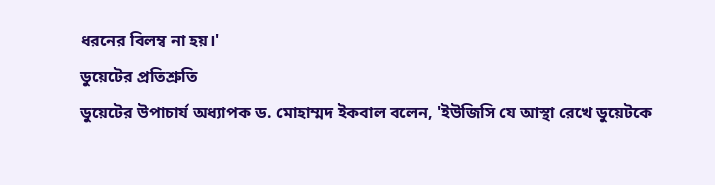ধরনের বিলম্ব না হয়।'
ডুয়েটের প্রতিশ্রুতি
ডুয়েটের উপাচার্য অধ্যাপক ড. মোহাম্মদ ইকবাল বলেন, 'ইউজিসি যে আস্থা রেখে ডুয়েটকে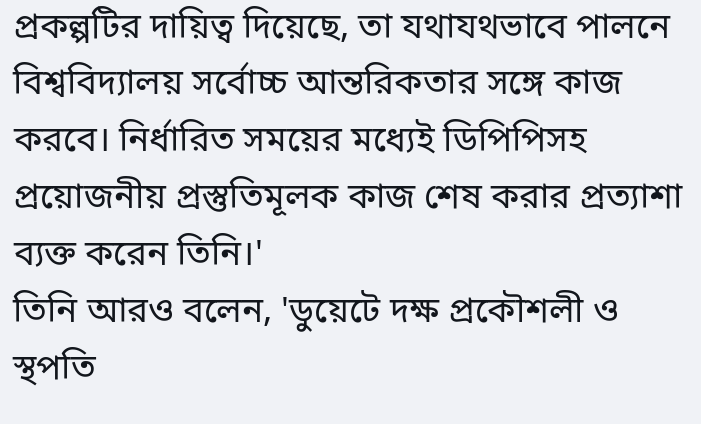প্রকল্পটির দায়িত্ব দিয়েছে, তা যথাযথভাবে পালনে বিশ্ববিদ্যালয় সর্বোচ্চ আন্তরিকতার সঙ্গে কাজ করবে। নির্ধারিত সময়ের মধ্যেই ডিপিপিসহ প্রয়োজনীয় প্রস্তুতিমূলক কাজ শেষ করার প্রত্যাশা ব্যক্ত করেন তিনি।'
তিনি আরও বলেন, 'ডুয়েটে দক্ষ প্রকৌশলী ও স্থপতি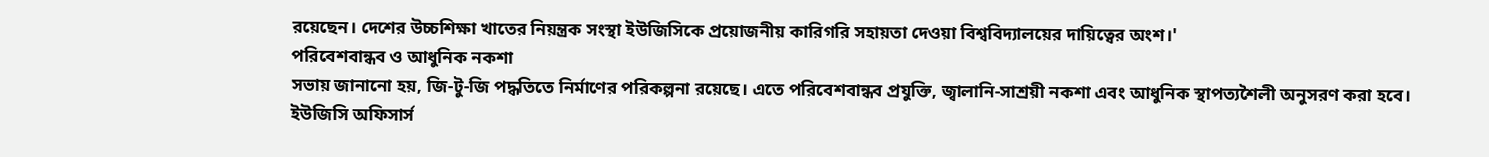রয়েছেন। দেশের উচ্চশিক্ষা খাতের নিয়ন্ত্রক সংস্থা ইউজিসিকে প্রয়োজনীয় কারিগরি সহায়তা দেওয়া বিশ্ববিদ্যালয়ের দায়িত্বের অংশ।'
পরিবেশবান্ধব ও আধুনিক নকশা
সভায় জানানো হয়, জি-টু-জি পদ্ধতিতে নির্মাণের পরিকল্পনা রয়েছে। এতে পরিবেশবান্ধব প্রযুক্তি, জ্বালানি-সাশ্রয়ী নকশা এবং আধুনিক স্থাপত্যশৈলী অনুসরণ করা হবে।
ইউজিসি অফিসার্স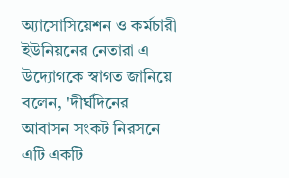অ্যাসোসিয়েশন ও কর্মচারী ইউনিয়নের নেতারা এ উদ্যোগকে স্বাগত জানিয়ে বলেন, 'দীর্ঘদিনের আবাসন সংকট নিরসনে এটি একটি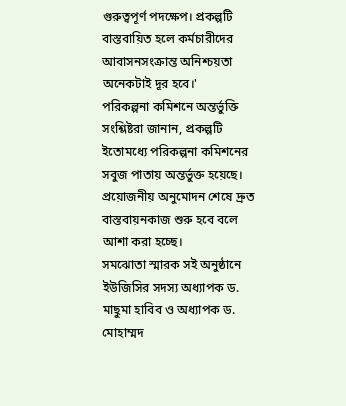গুরুত্বপূর্ণ পদক্ষেপ। প্রকল্পটি বাস্তবায়িত হলে কর্মচারীদের আবাসনসংক্রান্ত অনিশ্চয়তা অনেকটাই দূর হবে।'
পরিকল্পনা কমিশনে অন্তর্ভুক্তি
সংশ্লিষ্টরা জানান, প্রকল্পটি ইতোমধ্যে পরিকল্পনা কমিশনের সবুজ পাতায় অন্তর্ভুক্ত হয়েছে। প্রয়োজনীয় অনুমোদন শেষে দ্রুত বাস্তবায়নকাজ শুরু হবে বলে আশা করা হচ্ছে।
সমঝোতা স্মারক সই অনুষ্ঠানে ইউজিসির সদস্য অধ্যাপক ড. মাছুমা হাবিব ও অধ্যাপক ড. মোহাম্মদ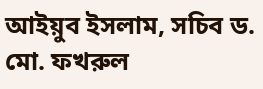আইয়ুব ইসলাম, সচিব ড. মো. ফখরুল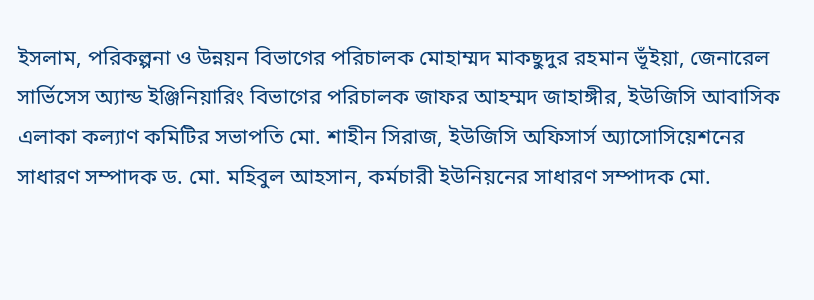ইসলাম, পরিকল্পনা ও উন্নয়ন বিভাগের পরিচালক মোহাম্মদ মাকছুদুর রহমান ভূঁইয়া, জেনারেল সার্ভিসেস অ্যান্ড ইঞ্জিনিয়ারিং বিভাগের পরিচালক জাফর আহম্মদ জাহাঙ্গীর, ইউজিসি আবাসিক এলাকা কল্যাণ কমিটির সভাপতি মো. শাহীন সিরাজ, ইউজিসি অফিসার্স অ্যাসোসিয়েশনের সাধারণ সম্পাদক ড. মো. মহিবুল আহসান, কর্মচারী ইউনিয়নের সাধারণ সম্পাদক মো.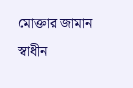মোক্তার জামান স্বাধীন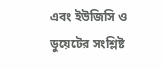এবং ইউজিসি ও ডুয়েটের সংশ্লিষ্ট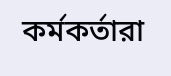কর্মকর্তারা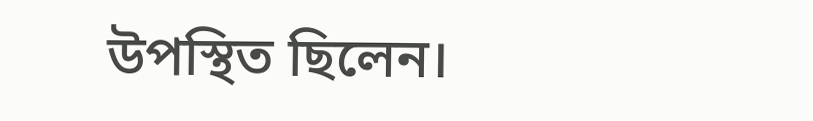উপস্থিত ছিলেন।